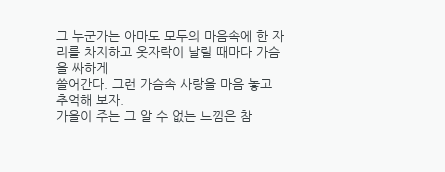그 누군가는 아마도 모두의 마음속에 한 자리를 차지하고 옷자락이 날릴 때마다 가슴을 싸하게
쓸어간다. 그런 가슴속 사랑을 마음 놓고 추억해 보자.
가을이 주는 그 알 수 없는 느낌은 참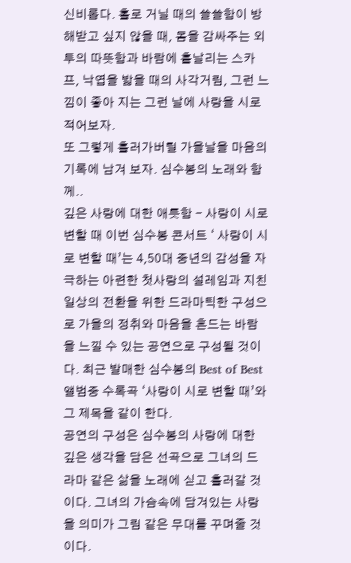신비롭다. 홀로 거닐 때의 쓸쓸함이 방해받고 싶지 않을 때, 몸을 감싸주는 외투의 따뜻함과 바람에 흩날리는 스카프, 낙엽을 밟을 때의 사각거림, 그런 느낌이 좋아 지는 그런 날에 사랑을 시로 적어보자.
또 그렇게 흘러가버릴 가을날을 마음의 기록에 남겨 보자. 심수봉의 노래와 함께..
깊은 사랑에 대한 애틋함 - 사랑이 시로 변할 때 이번 심수봉 콘서트 ‘ 사랑이 시로 변할 때’는 4,50대 중년의 감성을 자극하는 아련한 첫사랑의 설레임과 지친 일상의 전환을 위한 드라마틱한 구성으로 가을의 정취와 마음을 흔드는 바람을 느낄 수 있는 공연으로 구성될 것이다. 최근 발매한 심수봉의 Best of Best 앨범중 수록곡 ‘사랑이 시로 변할 때’와 그 제목을 같이 한다.
공연의 구성은 심수봉의 사랑에 대한 깊은 생각을 담은 선곡으로 그녀의 드라마 같은 삶을 노래에 싣고 흘러갈 것이다. 그녀의 가슴속에 담겨있는 사랑을 의미가 그림 같은 무대를 꾸며줄 것이다.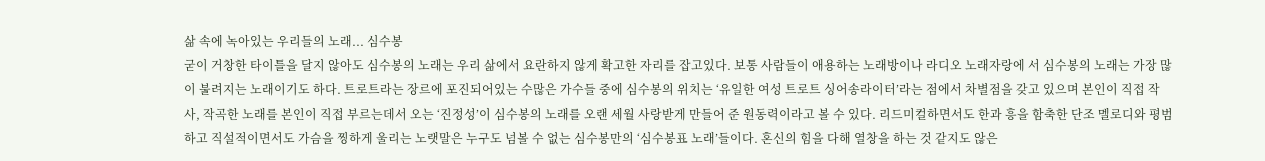삶 속에 녹아있는 우리들의 노래... 심수봉
굳이 거창한 타이틀을 달지 않아도 심수봉의 노래는 우리 삶에서 요란하지 않게 확고한 자리를 잡고있다. 보통 사람들이 애용하는 노래방이나 라디오 노래자랑에 서 심수봉의 노래는 가장 많이 불려지는 노래이기도 하다. 트로트라는 장르에 포진되어있는 수많은 가수들 중에 심수봉의 위치는 ‘유일한 여성 트로트 싱어송라이터’라는 점에서 차별점을 갖고 있으며 본인이 직접 작사, 작곡한 노래를 본인이 직접 부르는데서 오는 ‘진정성’이 심수봉의 노래를 오랜 세월 사랑받게 만들어 준 원동력이라고 볼 수 있다. 리드미컬하면서도 한과 흥을 함축한 단조 멜로디와 평범하고 직설적이면서도 가슴을 찡하게 울리는 노랫말은 누구도 넘볼 수 없는 심수봉만의 ‘심수봉표 노래’들이다. 혼신의 힘을 다해 열창을 하는 것 같지도 않은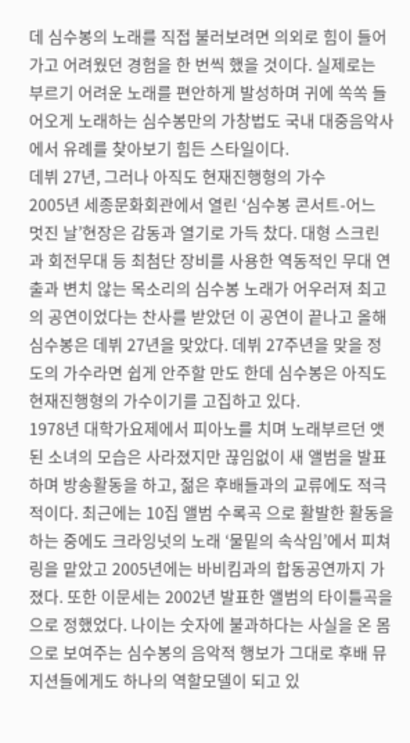데 심수봉의 노래를 직접 불러보려면 의외로 힘이 들어가고 어려웠던 경험을 한 번씩 했을 것이다. 실제로는 부르기 어려운 노래를 편안하게 발성하며 귀에 쏙쏙 들어오게 노래하는 심수봉만의 가창법도 국내 대중음악사에서 유례를 찾아보기 힘든 스타일이다.
데뷔 27년, 그러나 아직도 현재진행형의 가수
2005년 세종문화회관에서 열린 ‘심수봉 콘서트-어느 멋진 날’현장은 감동과 열기로 가득 찼다. 대형 스크린과 회전무대 등 최첨단 장비를 사용한 역동적인 무대 연출과 변치 않는 목소리의 심수봉 노래가 어우러져 최고의 공연이었다는 찬사를 받았던 이 공연이 끝나고 올해 심수봉은 데뷔 27년을 맞았다. 데뷔 27주년을 맞을 정도의 가수라면 쉽게 안주할 만도 한데 심수봉은 아직도 현재진행형의 가수이기를 고집하고 있다.
1978년 대학가요제에서 피아노를 치며 노래부르던 앳된 소녀의 모습은 사라졌지만 끊임없이 새 앨범을 발표하며 방송활동을 하고, 젊은 후배들과의 교류에도 적극적이다. 최근에는 10집 앨범 수록곡 으로 활발한 활동을 하는 중에도 크라잉넛의 노래 ‘물밑의 속삭임’에서 피쳐링을 맡았고 2005년에는 바비킴과의 합동공연까지 가졌다. 또한 이문세는 2002년 발표한 앨범의 타이틀곡을 으로 정했었다. 나이는 숫자에 불과하다는 사실을 온 몸으로 보여주는 심수봉의 음악적 행보가 그대로 후배 뮤지션들에게도 하나의 역할모델이 되고 있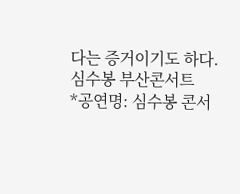다는 증거이기도 하다.
심수봉 부산콘서트
*공연명: 심수봉 콘서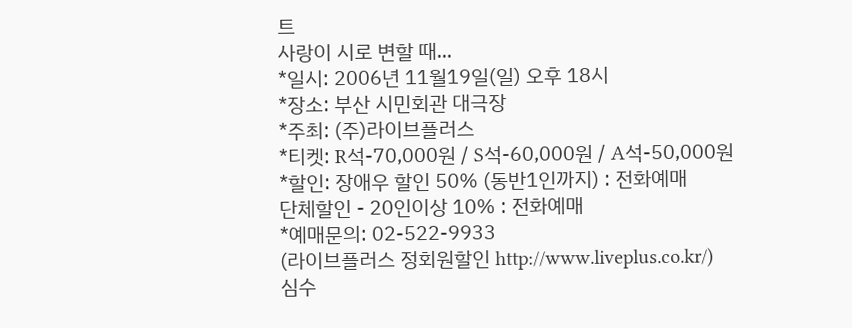트
사랑이 시로 변할 때...
*일시: 2006년 11월19일(일) 오후 18시
*장소: 부산 시민회관 대극장
*주최: (주)라이브플러스
*티켓: R석-70,000원 / S석-60,000원 / A석-50,000원
*할인: 장애우 할인 50% (동반1인까지) : 전화예매
단체할인 - 20인이상 10% : 전화예매
*예매문의: 02-522-9933
(라이브플러스 정회원할인 http://www.liveplus.co.kr/)
심수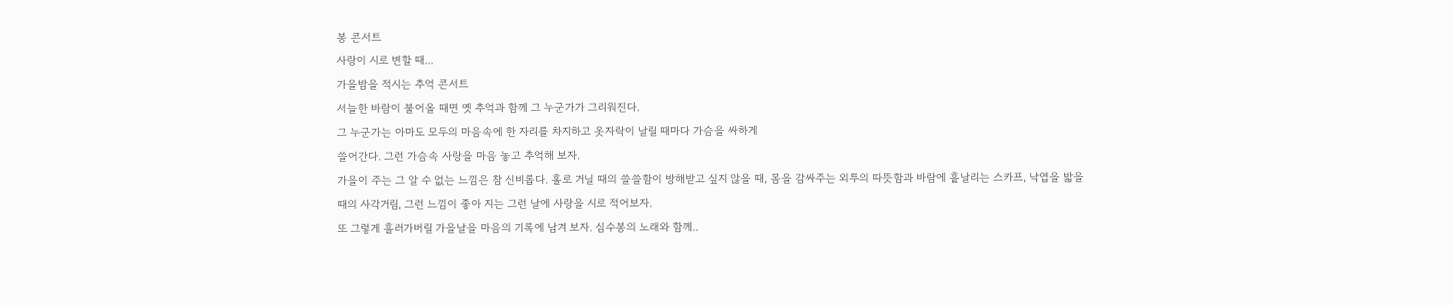봉 콘서트
사랑이 시로 변할 때...
가을밤을 적시는 추억 콘서트
서늘한 바람이 불어올 때면 옛 추억과 함께 그 누군가가 그리워진다.
그 누군가는 아마도 모두의 마음속에 한 자리를 차지하고 옷자락이 날릴 때마다 가슴을 싸하게
쓸어간다. 그런 가슴속 사랑을 마음 놓고 추억해 보자.
가을이 주는 그 알 수 없는 느낌은 참 신비롭다. 홀로 거닐 때의 쓸쓸함이 방해받고 싶지 않을 때, 몸을 감싸주는 외투의 따뜻함과 바람에 흩날리는 스카프, 낙엽을 밟을 때의 사각거림, 그런 느낌이 좋아 지는 그런 날에 사랑을 시로 적어보자.
또 그렇게 흘러가버릴 가을날을 마음의 기록에 남겨 보자. 심수봉의 노래와 함께..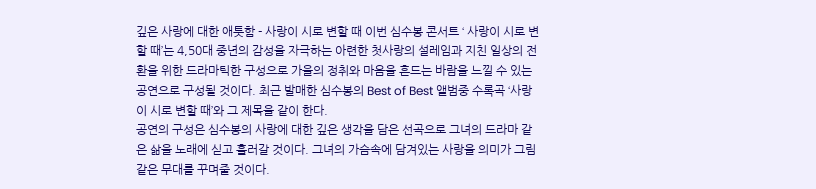깊은 사랑에 대한 애틋함 - 사랑이 시로 변할 때 이번 심수봉 콘서트 ‘ 사랑이 시로 변할 때’는 4,50대 중년의 감성을 자극하는 아련한 첫사랑의 설레임과 지친 일상의 전환을 위한 드라마틱한 구성으로 가을의 정취와 마음을 흔드는 바람을 느낄 수 있는 공연으로 구성될 것이다. 최근 발매한 심수봉의 Best of Best 앨범중 수록곡 ‘사랑이 시로 변할 때’와 그 제목을 같이 한다.
공연의 구성은 심수봉의 사랑에 대한 깊은 생각을 담은 선곡으로 그녀의 드라마 같은 삶을 노래에 싣고 흘러갈 것이다. 그녀의 가슴속에 담겨있는 사랑을 의미가 그림 같은 무대를 꾸며줄 것이다.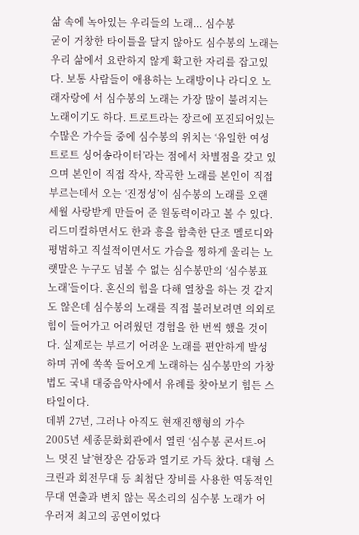삶 속에 녹아있는 우리들의 노래... 심수봉
굳이 거창한 타이틀을 달지 않아도 심수봉의 노래는 우리 삶에서 요란하지 않게 확고한 자리를 잡고있다. 보통 사람들이 애용하는 노래방이나 라디오 노래자랑에 서 심수봉의 노래는 가장 많이 불려지는 노래이기도 하다. 트로트라는 장르에 포진되어있는 수많은 가수들 중에 심수봉의 위치는 ‘유일한 여성 트로트 싱어송라이터’라는 점에서 차별점을 갖고 있으며 본인이 직접 작사, 작곡한 노래를 본인이 직접 부르는데서 오는 ‘진정성’이 심수봉의 노래를 오랜 세월 사랑받게 만들어 준 원동력이라고 볼 수 있다. 리드미컬하면서도 한과 흥을 함축한 단조 멜로디와 평범하고 직설적이면서도 가슴을 찡하게 울리는 노랫말은 누구도 넘볼 수 없는 심수봉만의 ‘심수봉표 노래’들이다. 혼신의 힘을 다해 열창을 하는 것 같지도 않은데 심수봉의 노래를 직접 불러보려면 의외로 힘이 들어가고 어려웠던 경험을 한 번씩 했을 것이다. 실제로는 부르기 어려운 노래를 편안하게 발성하며 귀에 쏙쏙 들어오게 노래하는 심수봉만의 가창법도 국내 대중음악사에서 유례를 찾아보기 힘든 스타일이다.
데뷔 27년, 그러나 아직도 현재진행형의 가수
2005년 세종문화회관에서 열린 ‘심수봉 콘서트-어느 멋진 날’현장은 감동과 열기로 가득 찼다. 대형 스크린과 회전무대 등 최첨단 장비를 사용한 역동적인 무대 연출과 변치 않는 목소리의 심수봉 노래가 어우러져 최고의 공연이었다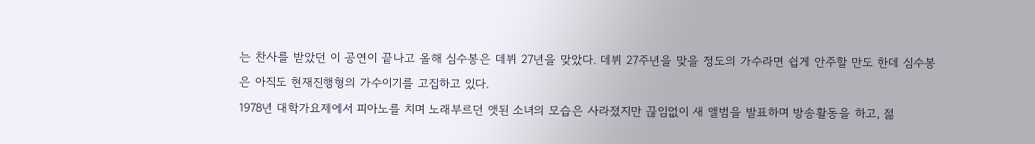는 찬사를 받았던 이 공연이 끝나고 올해 심수봉은 데뷔 27년을 맞았다. 데뷔 27주년을 맞을 정도의 가수라면 쉽게 안주할 만도 한데 심수봉은 아직도 현재진행형의 가수이기를 고집하고 있다.
1978년 대학가요제에서 피아노를 치며 노래부르던 앳된 소녀의 모습은 사라졌지만 끊임없이 새 앨범을 발표하며 방송활동을 하고, 젊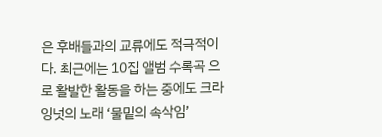은 후배들과의 교류에도 적극적이다. 최근에는 10집 앨범 수록곡 으로 활발한 활동을 하는 중에도 크라잉넛의 노래 ‘물밑의 속삭임’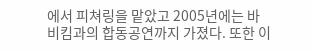에서 피쳐링을 맡았고 2005년에는 바비킴과의 합동공연까지 가졌다. 또한 이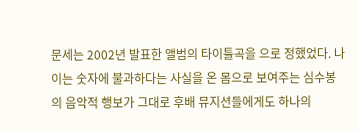문세는 2002년 발표한 앨범의 타이틀곡을 으로 정했었다. 나이는 숫자에 불과하다는 사실을 온 몸으로 보여주는 심수봉의 음악적 행보가 그대로 후배 뮤지션들에게도 하나의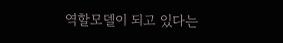역할모델이 되고 있다는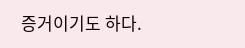증거이기도 하다.